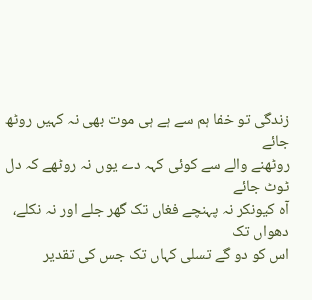زندگی تو خفا ہم سے ہے ہی موت بھی نہ کہیں روٹھ جائے
روٹھنے والے سے کوئی کہہ دے یوں نہ روٹھے کہ دل ٹوٹ جائے
آہ کیونکر نہ پہنچے فغاں تک گھر جلے اور نہ نکلے، دھواں تک
اس کو دو گے تسلی کہاں تک جس کی تقدیر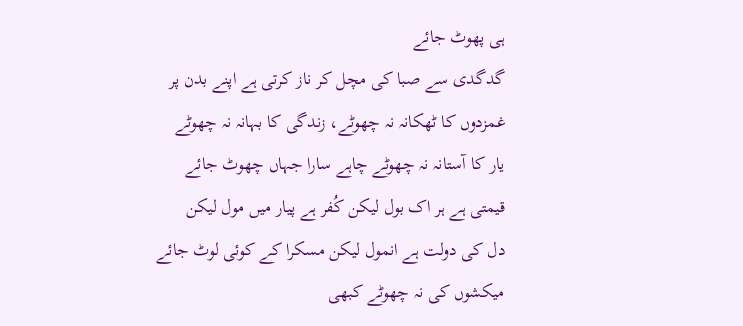ہی پھوٹ جائے
گدگدی سے صبا کی مچل کر ناز کرتی ہے اپنے بدن پر
غمزدوں کا ٹھکانہ نہ چھوٹے، زندگی کا بہانہ نہ چھوٹے
یار کا آستانہ نہ چھوٹے چاہے سارا جہاں چھوٹ جائے
قیمتی ہے ہر اک بول لیکن کُفر ہے پیار میں مول لیکن
دل کی دولت ہے انمول لیکن مسکرا کے کوئی لوٹ جائے
میکشوں کی نہ چھوٹے کبھی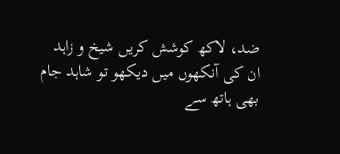ضد، لاکھ کوشش کریں شیخ و زاہد
ان کی آنکھوں میں دیکھو تو شاہد جام بھی ہاتھ سے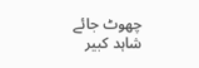چھوٹ جائے
شاہد کبیر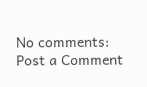No comments:
Post a Comment